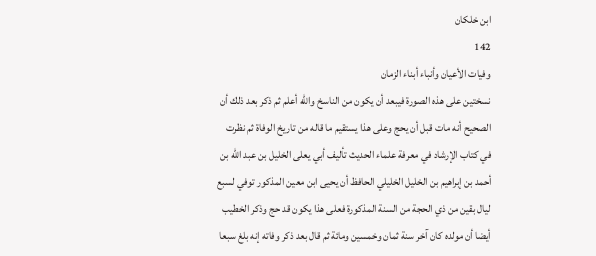ابن خلكان
142
وفيات الأعيان وأنباء أبناء الزمان
نسختين على هذه الصورة فيبعد أن يكون من الناسخ والله أعلم ثم ذكر بعد ذلك أن الصحيح أنه مات قبل أن يحج وعلى هذا يستقيم ما قاله من تاريخ الوفاة ثم نظرت في كتاب الإرشاد في معرفة علماء الحديث تأليف أبي يعلى الخليل بن عبد الله بن أحمد بن إبراهيم بن الخليل الخليلي الحافظ أن يحيى ابن معين المذكور توفي لسبع ليال بقين من ذي الحجة من السنة المذكورة فعلى هذا يكون قد حج وذكر الخطيب أيضا أن مولده كان آخر سنة ثمان وخمسين ومائة ثم قال بعد ذكر وفاته إنه بلغ سبعا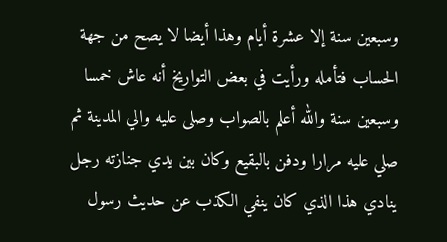وسبعين سنة إلا عشرة أيام وهذا أيضا لا يصح من جهة الحساب فتأمله ورأيت في بعض التواريخ أنه عاش خمسا وسبعين سنة والله أعلم بالصواب وصلى عليه والي المدينة ثم صلي عليه مرارا ودفن بالبقيع وكان بين يدي جنازته رجل ينادي هذا الذي كان ينفي الكذب عن حديث رسول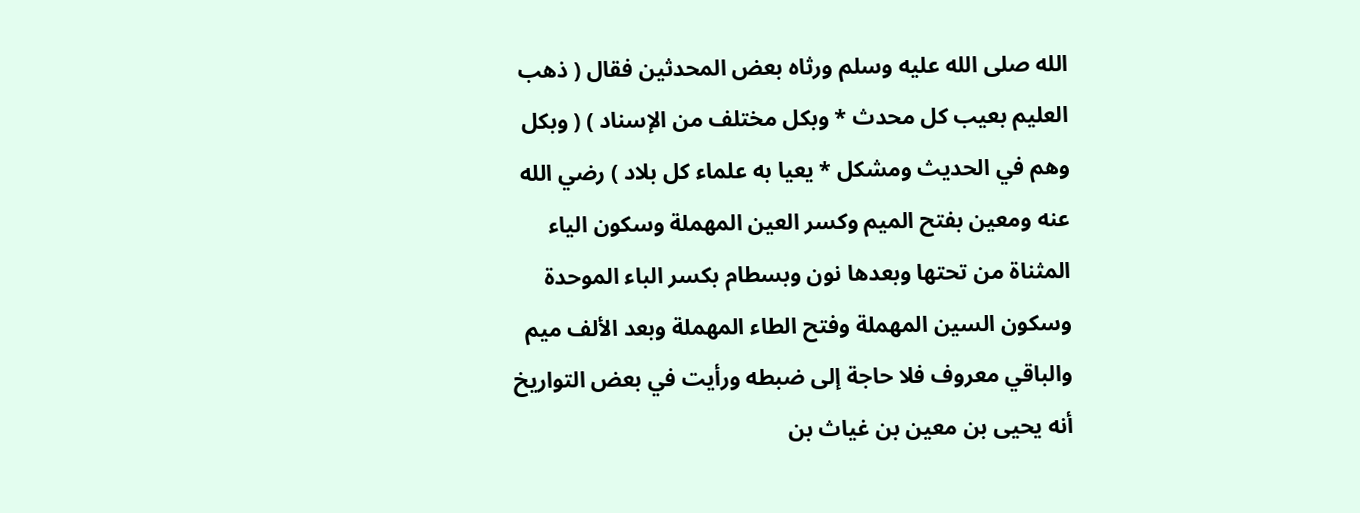الله صلى الله عليه وسلم ورثاه بعض المحدثين فقال ( ذهب العليم بعيب كل محدث * وبكل مختلف من الإسناد ) ( وبكل وهم في الحديث ومشكل * يعيا به علماء كل بلاد ) رضي الله عنه ومعين بفتح الميم وكسر العين المهملة وسكون الياء المثناة من تحتها وبعدها نون وبسطام بكسر الباء الموحدة وسكون السين المهملة وفتح الطاء المهملة وبعد الألف ميم والباقي معروف فلا حاجة إلى ضبطه ورأيت في بعض التواريخ أنه يحيى بن معين بن غياث بن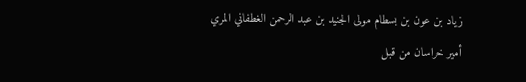زياد بن عون بن بسطام مولى الجنيد بن عبد الرحمن الغطفاني المري أمير خراسان من قبل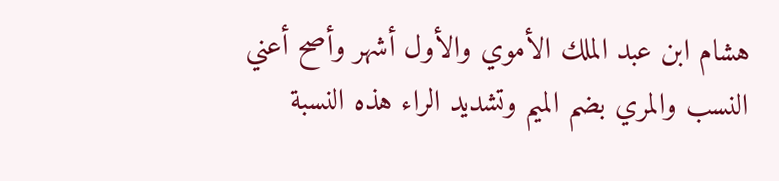هشام ابن عبد الملك الأموي والأول أشهر وأصح أعني النسب والمري بضم الميم وتشديد الراء هذه النسبة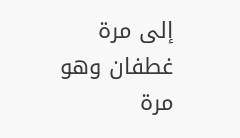إلى مرة غطفان وهو مرة